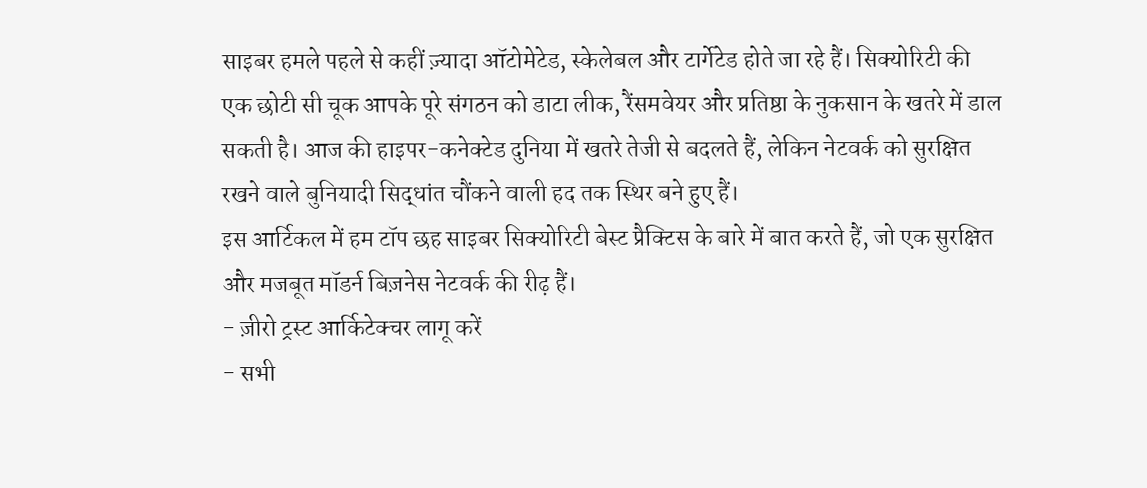साइबर हमले पहले से कहीं ज़्यादा ऑटोमेटेड, स्केलेबल और टार्गेटेड होते जा रहे हैं। सिक्योरिटी की एक छोटी सी चूक आपके पूरे संगठन को डाटा लीक, रैंसमवेयर और प्रतिष्ठा के नुकसान के खतरे में डाल सकती है। आज की हाइपर-कनेक्टेड दुनिया में खतरे तेजी से बदलते हैं, लेकिन नेटवर्क को सुरक्षित रखने वाले बुनियादी सिद्धांत चौंकने वाली हद तक स्थिर बने हुए हैं।
इस आर्टिकल में हम टॉप छह साइबर सिक्योरिटी बेस्ट प्रैक्टिस के बारे में बात करते हैं, जो एक सुरक्षित और मजबूत मॉडर्न बिज़नेस नेटवर्क की रीढ़ हैं।
- ज़ीरो ट्रस्ट आर्किटेक्चर लागू करें
- सभी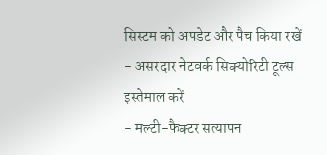सिस्टम को अपडेट और पैच किया रखें
- असरदार नेटवर्क सिक्योरिटी टूल्स इस्तेमाल करें
- मल्टी-फैक्टर सत्यापन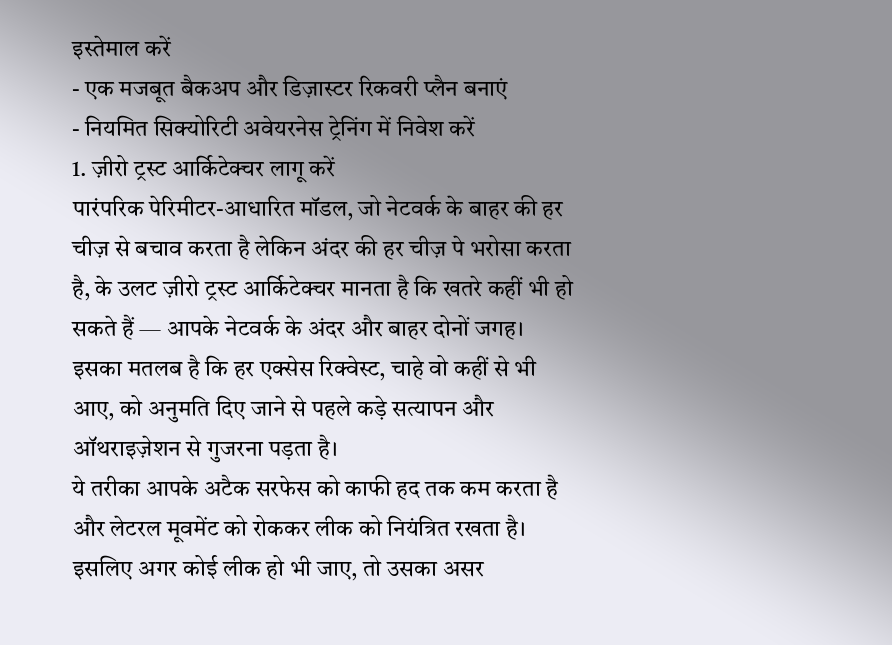इस्तेमाल करें
- एक मजबूत बैकअप और डिज़ास्टर रिकवरी प्लैन बनाएं
- नियमित सिक्योरिटी अवेयरनेस ट्रेनिंग में निवेश करें
1. ज़ीरो ट्रस्ट आर्किटेक्चर लागू करें
पारंपरिक पेरिमीटर-आधारित मॉडल, जो नेटवर्क के बाहर की हर चीज़ से बचाव करता है लेकिन अंदर की हर चीज़ पे भरोसा करता है, के उलट ज़ीरो ट्रस्ट आर्किटेक्चर मानता है कि खतरे कहीं भी हो सकते हैं — आपके नेटवर्क के अंदर और बाहर दोनों जगह। इसका मतलब है कि हर एक्सेस रिक्वेस्ट, चाहे वो कहीं से भी आए, को अनुमति दिए जाने से पहले कड़े सत्यापन और ऑथराइज़ेशन से गुजरना पड़ता है।
ये तरीका आपके अटैक सरफेस को काफी हद तक कम करता है और लेटरल मूवमेंट को रोककर लीक को नियंत्रित रखता है। इसलिए अगर कोई लीक हो भी जाए, तो उसका असर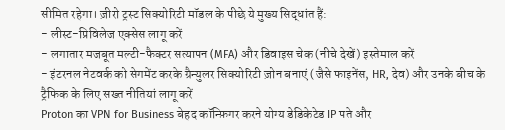सीमित रहेगा। ज़ीरो ट्रस्ट सिक्योरिटी मॉडल के पीछे ये मुख्य सिद्धांत हैं:
- लीस्ट-प्रिविलेज एक्सेस लागू करें
- लगातार मजबूत मल्टी-फैक्टर सत्यापन (MFA) और डिवाइस चेक (नीचे देखें) इस्तेमाल करें
- इंटरनल नेटवर्क को सेगमेंट करके ग्रैन्युलर सिक्योरिटी ज़ोन बनाएं (जैसे फाइनेंस, HR, देव) और उनके बीच के ट्रैफिक के लिए सख्त नीतियां लागू करें
Proton का VPN for Business बेहद कॉन्फ़िगर करने योग्य डेडिकेटेड IP पते और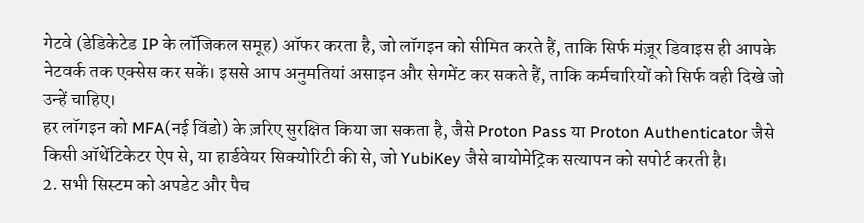गेटवे (डेडिकेटेड IP के लॉजिकल समूह) ऑफर करता है, जो लॉगइन को सीमित करते हैं, ताकि सिर्फ मंज़ूर डिवाइस ही आपके नेटवर्क तक एक्सेस कर सकें। इससे आप अनुमतियां असाइन और सेगमेंट कर सकते हैं, ताकि कर्मचारियों को सिर्फ वही दिखे जो उन्हें चाहिए।
हर लॉगइन को MFA(नई विंडो) के ज़रिए सुरक्षित किया जा सकता है, जैसे Proton Pass या Proton Authenticator जैसे किसी ऑथेंटिकेटर ऐप से, या हार्डवेयर सिक्योरिटी की से, जो YubiKey जैसे बायोमेट्रिक सत्यापन को सपोर्ट करती है।
2. सभी सिस्टम को अपडेट और पैच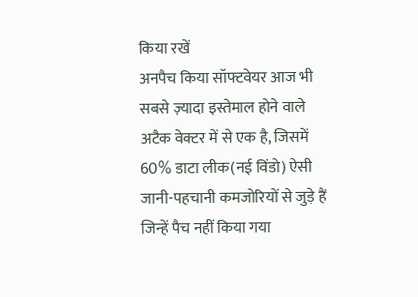किया रखें
अनपैच किया सॉफ्टवेयर आज भी सबसे ज़्यादा इस्तेमाल होने वाले अटैक वेक्टर में से एक है, जिसमें 60% डाटा लीक(नई विंडो) ऐसी जानी-पहचानी कमजोरियों से जुड़े हैं जिन्हें पैच नहीं किया गया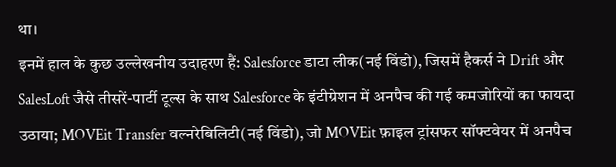था।
इनमें हाल के कुछ उल्लेखनीय उदाहरण हैं: Salesforce डाटा लीक(नई विंडो), जिसमें हैकर्स ने Drift और SalesLoft जैसे तीसरें-पार्टी टूल्स के साथ Salesforce के इंटीग्रेशन में अनपैच की गई कमजोरियों का फायदा उठाया; MOVEit Transfer वल्नरेबिलिटी(नई विंडो), जो MOVEit फ़ाइल ट्रांसफर सॉफ्टवेयर में अनपैच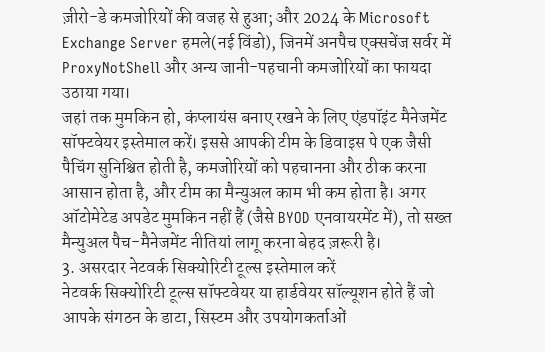ज़ीरो-डे कमजोरियों की वजह से हुआ; और 2024 के Microsoft Exchange Server हमले(नई विंडो), जिनमें अनपैच एक्सचेंज सर्वर में ProxyNotShell और अन्य जानी-पहचानी कमजोरियों का फायदा उठाया गया।
जहां तक मुमकिन हो, कंप्लायंस बनाए रखने के लिए एंडपॉइंट मैनेजमेंट सॉफ्टवेयर इस्तेमाल करें। इससे आपकी टीम के डिवाइस पे एक जैसी पैचिंग सुनिश्चित होती है, कमजोरियों को पहचानना और ठीक करना आसान होता है, और टीम का मैन्युअल काम भी कम होता है। अगर ऑटोमेटेड अपडेट मुमकिन नहीं हैं (जैसे BYOD एनवायरमेंट में), तो सख्त मैन्युअल पैच-मैनेजमेंट नीतियां लागू करना बेहद ज़रूरी है।
3. असरदार नेटवर्क सिक्योरिटी टूल्स इस्तेमाल करें
नेटवर्क सिक्योरिटी टूल्स सॉफ्टवेयर या हार्डवेयर सॉल्यूशन होते हैं जो आपके संगठन के डाटा, सिस्टम और उपयोगकर्ताओं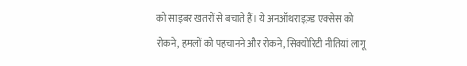को साइबर खतरों से बचाते हैं। ये अनऑथराइज़्ड एक्सेस को रोकने, हमलों को पहचानने और रोकने, सिक्योरिटी नीतियां लागू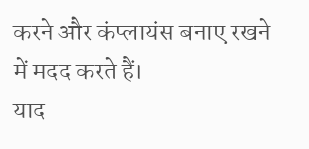करने और कंप्लायंस बनाए रखने में मदद करते हैं।
याद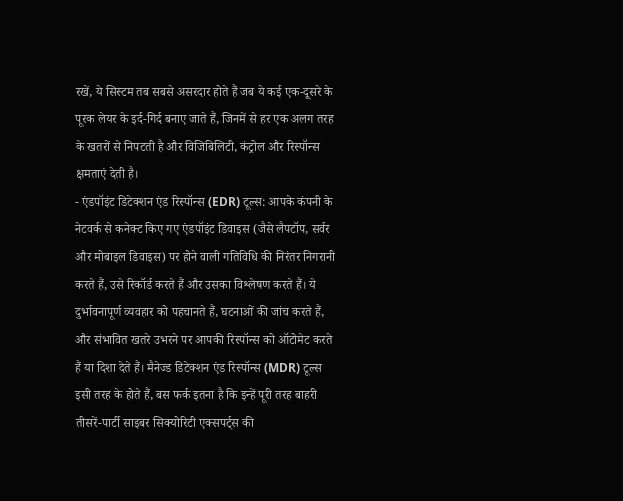रखें, ये सिस्टम तब सबसे असरदार होते हैं जब ये कई एक-दूसरे के पूरक लेयर के इर्द-गिर्द बनाए जाते हैं, जिनमें से हर एक अलग तरह के खतरों से निपटती है और विजिबिलिटी, कंट्रोल और रिस्पॉन्स क्षमताएं देती है।
- एंडपॉइंट डिटेक्शन एंड रिस्पॉन्स (EDR) टूल्स: आपके कंपनी के नेटवर्क से कनेक्ट किए गए एंडपॉइंट डिवाइस (जैसे लैपटॉप, सर्वर और मोबाइल डिवाइस) पर होने वाली गतिविधि की निरंतर निगरानी करते हैं, उसे रिकॉर्ड करते हैं और उसका विश्लेषण करते हैं। ये दुर्भावनापूर्ण व्यवहार को पहचानते हैं, घटनाओं की जांच करते हैं, और संभावित खतरे उभरने पर आपकी रिस्पॉन्स को ऑटोमेट करते हैं या दिशा देते हैं। मैनेज्ड डिटेक्शन एंड रिस्पॉन्स (MDR) टूल्स इसी तरह के होते हैं, बस फर्क इतना है कि इन्हें पूरी तरह बाहरी तीसरें-पार्टी साइबर सिक्योरिटी एक्सपर्ट्स की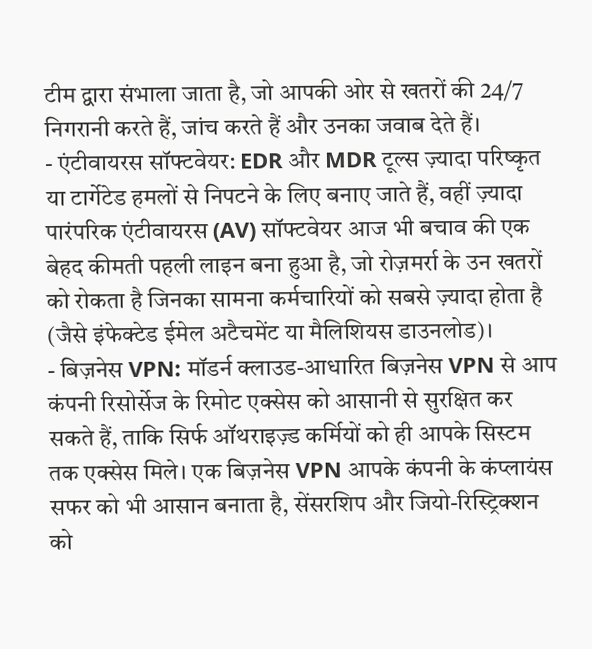टीम द्वारा संभाला जाता है, जो आपकी ओर से खतरों की 24/7 निगरानी करते हैं, जांच करते हैं और उनका जवाब देते हैं।
- एंटीवायरस सॉफ्टवेयर: EDR और MDR टूल्स ज़्यादा परिष्कृत या टार्गेटेड हमलों से निपटने के लिए बनाए जाते हैं, वहीं ज़्यादा पारंपरिक एंटीवायरस (AV) सॉफ्टवेयर आज भी बचाव की एक बेहद कीमती पहली लाइन बना हुआ है, जो रोज़मर्रा के उन खतरों को रोकता है जिनका सामना कर्मचारियों को सबसे ज़्यादा होता है (जैसे इंफेक्टेड ईमेल अटैचमेंट या मैलिशियस डाउनलोड)।
- बिज़नेस VPN: मॉडर्न क्लाउड-आधारित बिज़नेस VPN से आप कंपनी रिसोर्सेज के रिमोट एक्सेस को आसानी से सुरक्षित कर सकते हैं, ताकि सिर्फ ऑथराइज़्ड कर्मियों को ही आपके सिस्टम तक एक्सेस मिले। एक बिज़नेस VPN आपके कंपनी के कंप्लायंस सफर को भी आसान बनाता है, सेंसरशिप और जियो-रिस्ट्रिक्शन को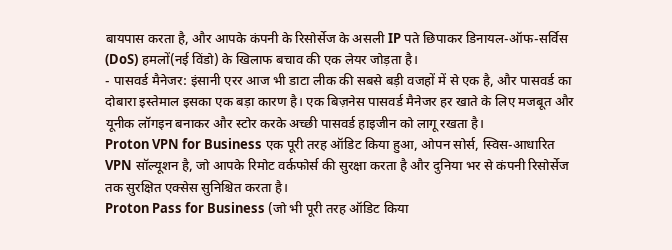बायपास करता है, और आपके कंपनी के रिसोर्सेज के असली IP पते छिपाकर डिनायल-ऑफ-सर्विस (DoS) हमलों(नई विंडो) के खिलाफ बचाव की एक लेयर जोड़ता है।
- पासवर्ड मैनेजर: इंसानी एरर आज भी डाटा लीक की सबसे बड़ी वजहों में से एक है, और पासवर्ड का दोबारा इस्तेमाल इसका एक बड़ा कारण है। एक बिज़नेस पासवर्ड मैनेजर हर खाते के लिए मजबूत और यूनीक लॉगइन बनाकर और स्टोर करके अच्छी पासवर्ड हाइजीन को लागू रखता है।
Proton VPN for Business एक पूरी तरह ऑडिट किया हुआ, ओपन सोर्स, स्विस-आधारित VPN सॉल्यूशन है, जो आपके रिमोट वर्कफोर्स की सुरक्षा करता है और दुनिया भर से कंपनी रिसोर्सेज तक सुरक्षित एक्सेस सुनिश्चित करता है।
Proton Pass for Business (जो भी पूरी तरह ऑडिट किया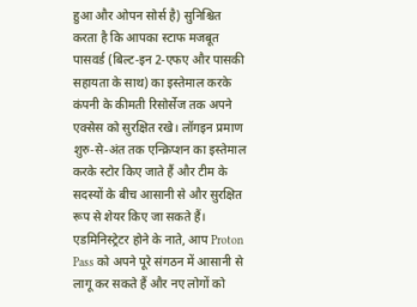हुआ और ओपन सोर्स है) सुनिश्चित करता है कि आपका स्टाफ मजबूत पासवर्ड (बिल्ट-इन 2-एफए और पासकी सहायता के साथ) का इस्तेमाल करके कंपनी के कीमती रिसोर्सेज तक अपने एक्सेस को सुरक्षित रखे। लॉगइन प्रमाण शुरु-से-अंत तक एन्क्रिप्शन का इस्तेमाल करके स्टोर किए जाते हैं और टीम के सदस्यों के बीच आसानी से और सुरक्षित रूप से शेयर किए जा सकते हैं। एडमिनिस्ट्रेटर होने के नाते, आप Proton Pass को अपने पूरे संगठन में आसानी से लागू कर सकते हैं और नए लोगों को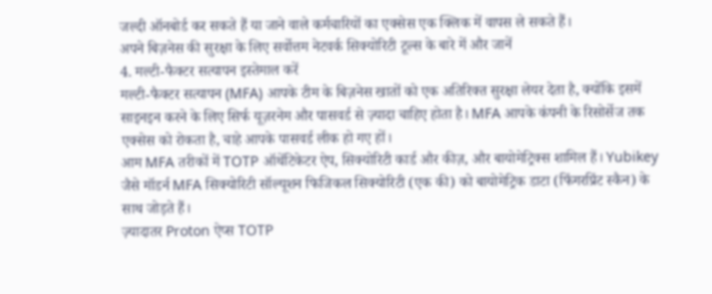जल्दी ऑनबोर्ड कर सकते हैं या जाने वाले कर्मचारियों का एक्सेस एक क्लिक में वापस ले सकते हैं।
अपने बिज़नेस की सुरक्षा के लिए सर्वोत्तम नेटवर्क सिक्योरिटी टूल्स के बारे में और जानें
4. मल्टी-फैक्टर सत्यापन इस्तेमाल करें
मल्टी-फैक्टर सत्यापन (MFA) आपके टीम के बिज़नेस खातों को एक अतिरिक्त सुरक्षा लेयर देता है, क्योंकि इसमें साइनइन करने के लिए सिर्फ यूज़रनेम और पासवर्ड से ज़्यादा चाहिए होता है। MFA आपके कंपनी के रिसोर्सेज तक एक्सेस को रोकता है, चाहे आपके पासवर्ड लीक हो गए हों।
आम MFA तरीकों में TOTP ऑथेंटिकेटर ऐप, सिक्योरिटी कार्ड और कीज़, और बायोमेट्रिक्स शामिल हैं। Yubikey जैसे मॉडर्न MFA सिक्योरिटी सॉल्यूशन फिजिकल सिक्योरिटी (एक की) को बायोमेट्रिक डाटा (फिंगरप्रिंट स्कैन) के साथ जोड़ते हैं।
ज़्यादातर Proton ऐप्स TOTP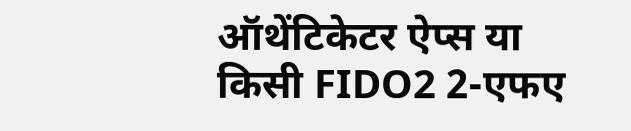ऑथेंटिकेटर ऐप्स या किसी FIDO2 2-एफए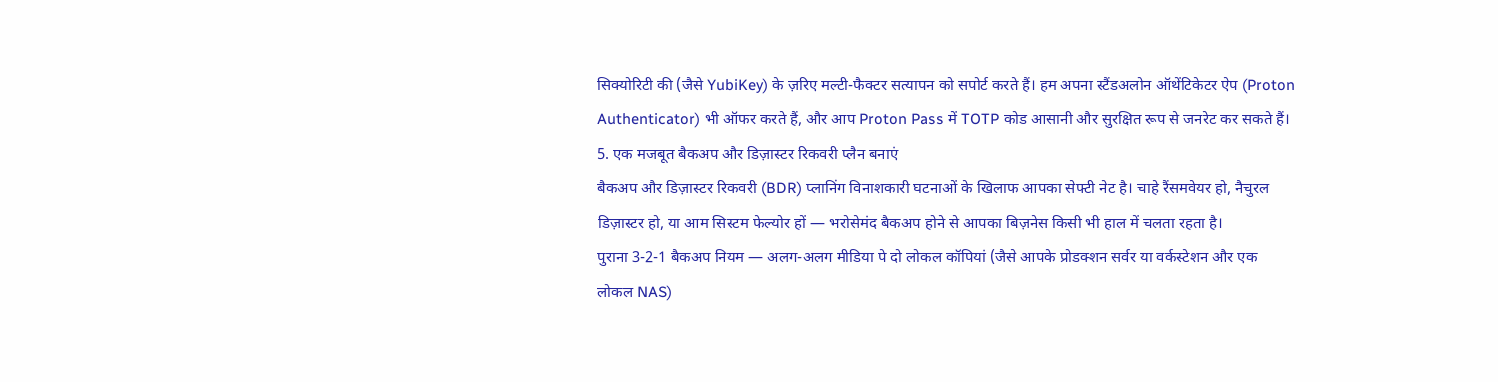सिक्योरिटी की (जैसे YubiKey) के ज़रिए मल्टी-फैक्टर सत्यापन को सपोर्ट करते हैं। हम अपना स्टैंडअलोन ऑथेंटिकेटर ऐप (Proton Authenticator) भी ऑफर करते हैं, और आप Proton Pass में TOTP कोड आसानी और सुरक्षित रूप से जनरेट कर सकते हैं।
5. एक मजबूत बैकअप और डिज़ास्टर रिकवरी प्लैन बनाएं
बैकअप और डिज़ास्टर रिकवरी (BDR) प्लानिंग विनाशकारी घटनाओं के खिलाफ आपका सेफ्टी नेट है। चाहे रैंसमवेयर हो, नैचुरल डिज़ास्टर हो, या आम सिस्टम फेल्योर हों — भरोसेमंद बैकअप होने से आपका बिज़नेस किसी भी हाल में चलता रहता है।
पुराना 3-2-1 बैकअप नियम — अलग-अलग मीडिया पे दो लोकल कॉपियां (जैसे आपके प्रोडक्शन सर्वर या वर्कस्टेशन और एक लोकल NAS)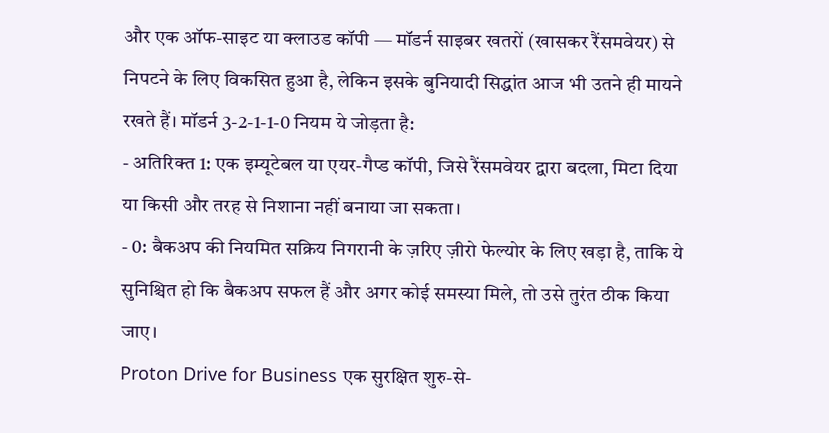और एक ऑफ-साइट या क्लाउड कॉपी — मॉडर्न साइबर खतरों (खासकर रैंसमवेयर) से निपटने के लिए विकसित हुआ है, लेकिन इसके बुनियादी सिद्धांत आज भी उतने ही मायने रखते हैं। मॉडर्न 3-2-1-1-0 नियम ये जोड़ता है:
- अतिरिक्त 1: एक इम्यूटेबल या एयर-गैप्ड कॉपी, जिसे रैंसमवेयर द्वारा बदला, मिटा दिया या किसी और तरह से निशाना नहीं बनाया जा सकता।
- 0: बैकअप की नियमित सक्रिय निगरानी के ज़रिए ज़ीरो फेल्योर के लिए खड़ा है, ताकि ये सुनिश्चित हो कि बैकअप सफल हैं और अगर कोई समस्या मिले, तो उसे तुरंत ठीक किया जाए।
Proton Drive for Business एक सुरक्षित शुरु-से-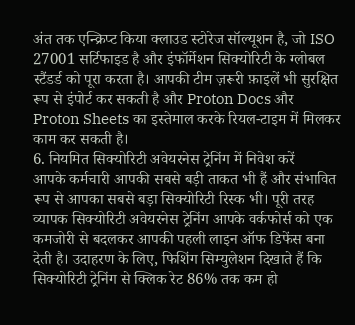अंत तक एन्क्रिप्ट किया क्लाउड स्टोरेज सॉल्यूशन है, जो ISO 27001 सर्टिफाइड है और इंफॉर्मेशन सिक्योरिटी के ग्लोबल स्टैंडर्ड को पूरा करता है। आपकी टीम ज़रूरी फ़ाइलें भी सुरक्षित रूप से इंपोर्ट कर सकती है और Proton Docs और Proton Sheets का इस्तेमाल करके रियल-टाइम में मिलकर काम कर सकती है।
6. नियमित सिक्योरिटी अवेयरनेस ट्रेनिंग में निवेश करें
आपके कर्मचारी आपकी सबसे बड़ी ताकत भी हैं और संभावित रूप से आपका सबसे बड़ा सिक्योरिटी रिस्क भी। पूरी तरह व्यापक सिक्योरिटी अवेयरनेस ट्रेनिंग आपके वर्कफोर्स को एक कमजोरी से बदलकर आपकी पहली लाइन ऑफ डिफेंस बना देती है। उदाहरण के लिए, फिशिंग सिम्युलेशन दिखाते हैं कि सिक्योरिटी ट्रेनिंग से क्लिक रेट 86% तक कम हो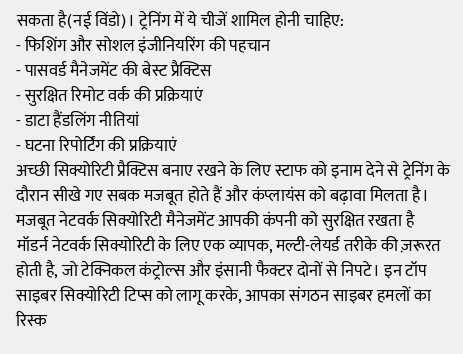सकता है(नई विंडो)। ट्रेनिंग में ये चीजें शामिल होनी चाहिए:
- फिशिंग और सोशल इंजीनियरिंग की पहचान
- पासवर्ड मैनेजमेंट की बेस्ट प्रैक्टिस
- सुरक्षित रिमोट वर्क की प्रक्रियाएं
- डाटा हैंडलिंग नीतियां
- घटना रिपोर्टिंग की प्रक्रियाएं
अच्छी सिक्योरिटी प्रैक्टिस बनाए रखने के लिए स्टाफ को इनाम देने से ट्रेनिंग के दौरान सीखे गए सबक मजबूत होते हैं और कंप्लायंस को बढ़ावा मिलता है।
मजबूत नेटवर्क सिक्योरिटी मैनेजमेंट आपकी कंपनी को सुरक्षित रखता है
मॉडर्न नेटवर्क सिक्योरिटी के लिए एक व्यापक, मल्टी-लेयर्ड तरीके की ज़रूरत होती है, जो टेक्निकल कंट्रोल्स और इंसानी फैक्टर दोनों से निपटे। इन टॉप साइबर सिक्योरिटी टिप्स को लागू करके, आपका संगठन साइबर हमलों का रिस्क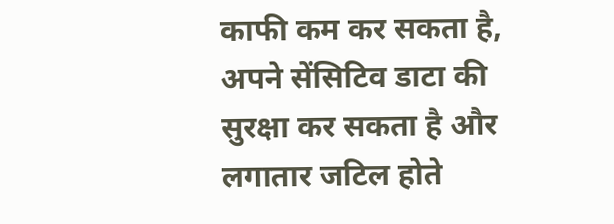काफी कम कर सकता है, अपने सेंसिटिव डाटा की सुरक्षा कर सकता है और लगातार जटिल होते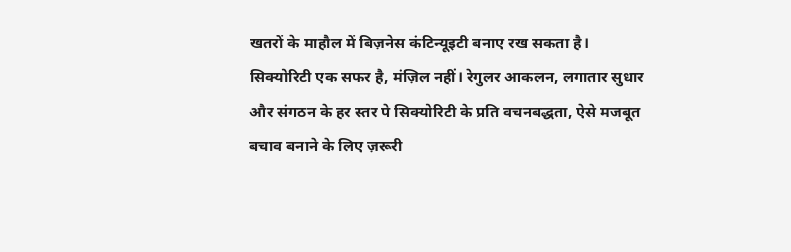खतरों के माहौल में बिज़नेस कंटिन्यूइटी बनाए रख सकता है।
सिक्योरिटी एक सफर है, मंज़िल नहीं। रेगुलर आकलन, लगातार सुधार और संगठन के हर स्तर पे सिक्योरिटी के प्रति वचनबद्धता, ऐसे मजबूत बचाव बनाने के लिए ज़रूरी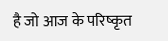है जो आज के परिष्कृत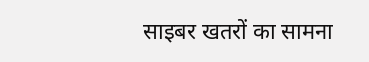साइबर खतरों का सामना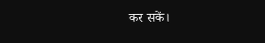कर सकें।